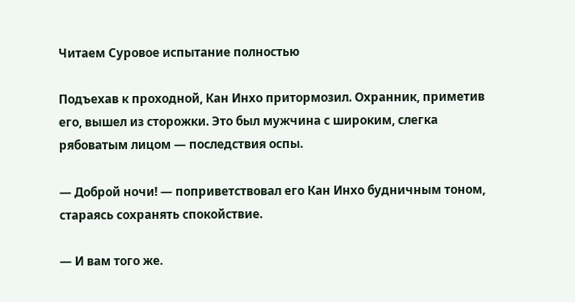Читаем Суровое испытание полностью

Подъехав к проходной, Кан Инхо притормозил. Охранник, приметив его, вышел из сторожки. Это был мужчина с широким, слегка рябоватым лицом — последствия оспы.

— Доброй ночи! — поприветствовал его Кан Инхо будничным тоном, стараясь сохранять спокойствие.

— И вам того же.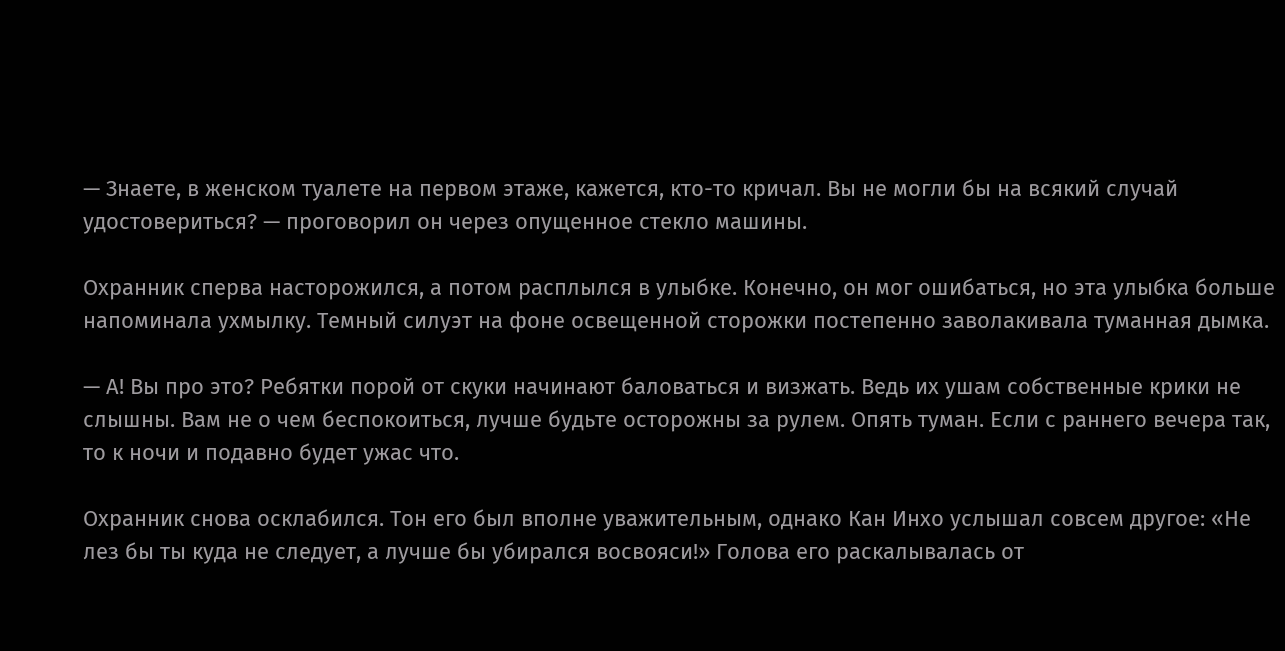— Знаете, в женском туалете на первом этаже, кажется, кто-то кричал. Вы не могли бы на всякий случай удостовериться? — проговорил он через опущенное стекло машины.

Охранник сперва насторожился, а потом расплылся в улыбке. Конечно, он мог ошибаться, но эта улыбка больше напоминала ухмылку. Темный силуэт на фоне освещенной сторожки постепенно заволакивала туманная дымка.

— А! Вы про это? Ребятки порой от скуки начинают баловаться и визжать. Ведь их ушам собственные крики не слышны. Вам не о чем беспокоиться, лучше будьте осторожны за рулем. Опять туман. Если с раннего вечера так, то к ночи и подавно будет ужас что.

Охранник снова осклабился. Тон его был вполне уважительным, однако Кан Инхо услышал совсем другое: «Не лез бы ты куда не следует, а лучше бы убирался восвояси!» Голова его раскалывалась от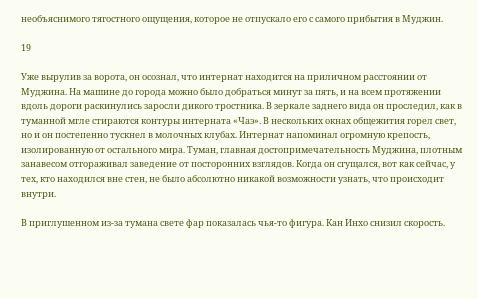необъяснимого тягостного ощущения, которое не отпускало его с самого прибытия в Муджин.

19

Уже вырулив за ворота, он осознал, что интернат находится на приличном расстоянии от Муджина. На машине до города можно было добраться минут за пять, и на всем протяжении вдоль дороги раскинулись заросли дикого тростника. В зеркале заднего вида он проследил, как в туманной мгле стираются контуры интерната «Чаэ». В нескольких окнах общежития горел свет, но и он постепенно тускнел в молочных клубах. Интернат напоминал огромную крепость, изолированную от остального мира. Туман, главная достопримечательность Муджина, плотным занавесом отгораживал заведение от посторонних взглядов. Когда он сгущался, вот как сейчас, у тех, кто находился вне стен, не было абсолютно никакой возможности узнать, что происходит внутри.

В приглушенном из-за тумана свете фар показалась чья-то фигура. Кан Инхо снизил скорость.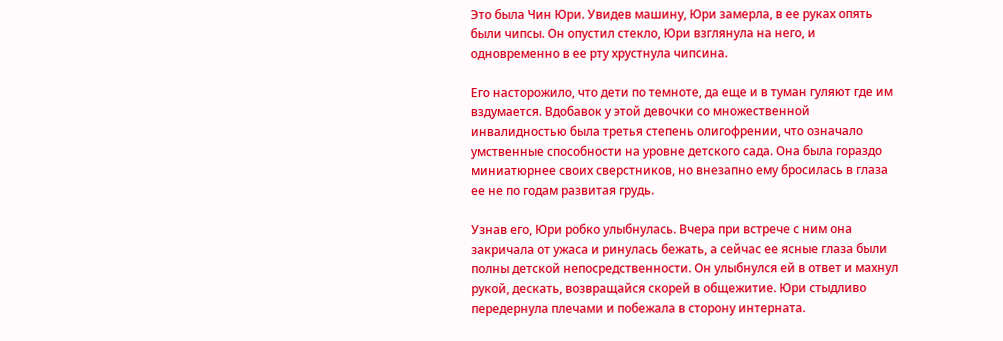Это была Чин Юри. Увидев машину, Юри замерла, в ее руках опять были чипсы. Он опустил стекло, Юри взглянула на него, и одновременно в ее рту хрустнула чипсина.

Его насторожило, что дети по темноте, да еще и в туман гуляют где им вздумается. Вдобавок у этой девочки со множественной инвалидностью была третья степень олигофрении, что означало умственные способности на уровне детского сада. Она была гораздо миниатюрнее своих сверстников, но внезапно ему бросилась в глаза ее не по годам развитая грудь.

Узнав его, Юри робко улыбнулась. Вчера при встрече с ним она закричала от ужаса и ринулась бежать, а сейчас ее ясные глаза были полны детской непосредственности. Он улыбнулся ей в ответ и махнул рукой, дескать, возвращайся скорей в общежитие. Юри стыдливо передернула плечами и побежала в сторону интерната.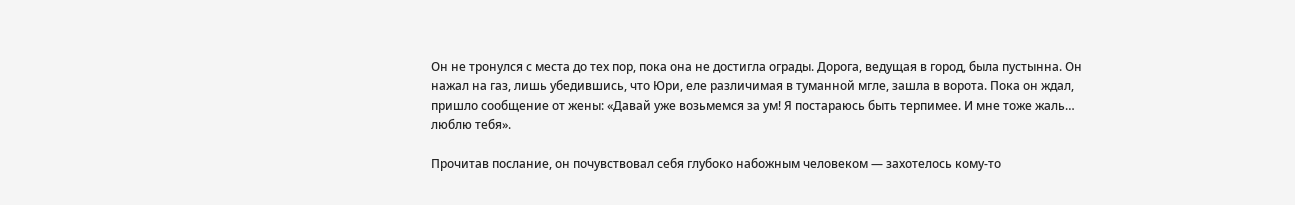Он не тронулся с места до тех пор, пока она не достигла ограды. Дорога, ведущая в город, была пустынна. Он нажал на газ, лишь убедившись, что Юри, еле различимая в туманной мгле, зашла в ворота. Пока он ждал, пришло сообщение от жены: «Давай уже возьмемся за ум! Я постараюсь быть терпимее. И мне тоже жаль… люблю тебя».

Прочитав послание, он почувствовал себя глубоко набожным человеком — захотелось кому-то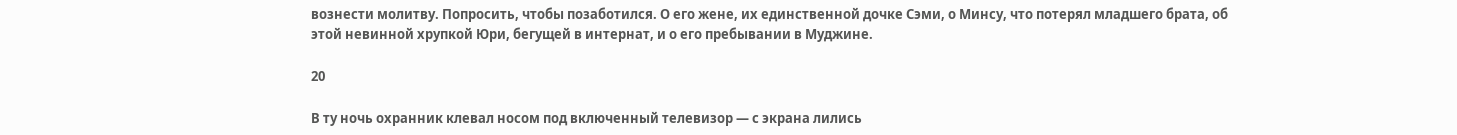вознести молитву. Попросить, чтобы позаботился. О его жене, их единственной дочке Сэми, о Минсу, что потерял младшего брата, об этой невинной хрупкой Юри, бегущей в интернат, и о его пребывании в Муджине.

20

В ту ночь охранник клевал носом под включенный телевизор — с экрана лились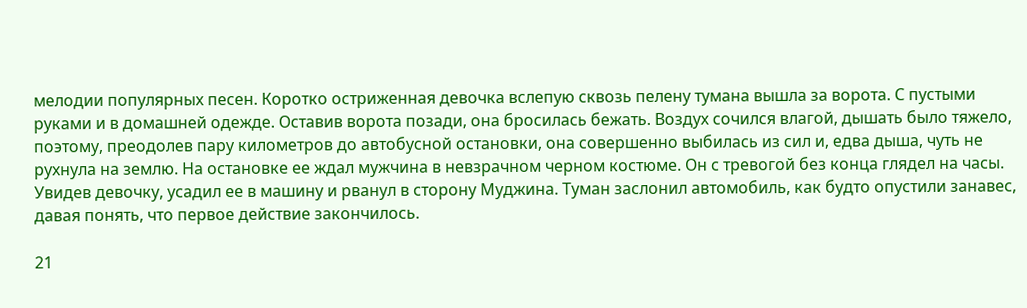мелодии популярных песен. Коротко остриженная девочка вслепую сквозь пелену тумана вышла за ворота. С пустыми руками и в домашней одежде. Оставив ворота позади, она бросилась бежать. Воздух сочился влагой, дышать было тяжело, поэтому, преодолев пару километров до автобусной остановки, она совершенно выбилась из сил и, едва дыша, чуть не рухнула на землю. На остановке ее ждал мужчина в невзрачном черном костюме. Он с тревогой без конца глядел на часы. Увидев девочку, усадил ее в машину и рванул в сторону Муджина. Туман заслонил автомобиль, как будто опустили занавес, давая понять, что первое действие закончилось.

21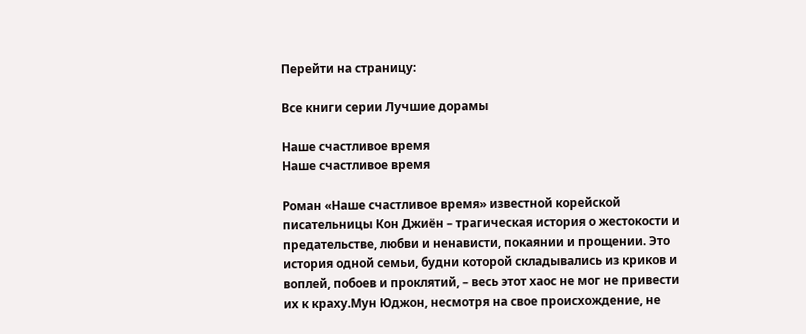Перейти на страницу:

Все книги серии Лучшие дорамы

Наше счастливое время
Наше счастливое время

Роман «Наше счастливое время» известной корейской писательницы Кон Джиён – трагическая история о жестокости и предательстве, любви и ненависти, покаянии и прощении. Это история одной семьи, будни которой складывались из криков и воплей, побоев и проклятий, – весь этот хаос не мог не привести их к краху.Мун Юджон, несмотря на свое происхождение, не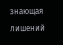знающая лишений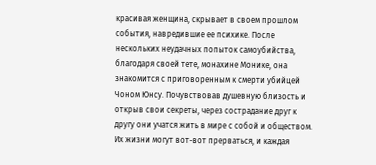красивая женщина, скрывает в своем прошлом события, навредившие ее психике. После нескольких неудачных попыток самоубийства, благодаря своей тете, монахине Монике, она знакомится с приговоренным к смерти убийцей Чоном Юнсу. Почувствовав душевную близость и открыв свои секреты, через сострадание друг к другу они учатся жить в мире с собой и обществом. Их жизни могут вот-вот прерваться, и каждая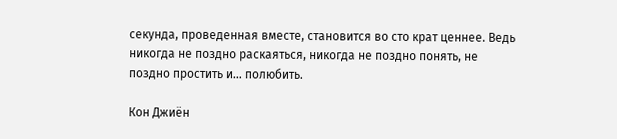секунда, проведенная вместе, становится во сто крат ценнее. Ведь никогда не поздно раскаяться, никогда не поздно понять, не поздно простить и… полюбить.

Кон Джиён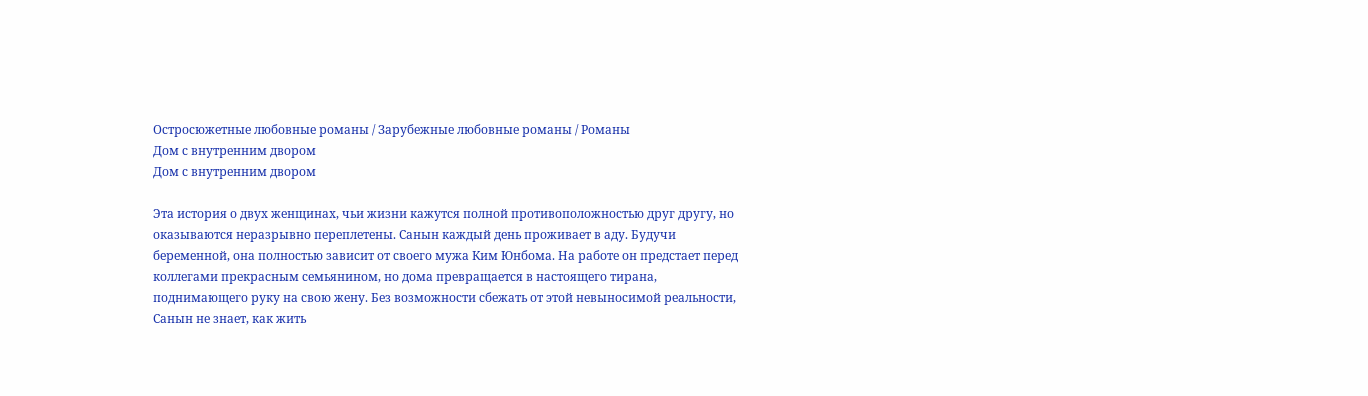Остросюжетные любовные романы / Зарубежные любовные романы / Романы
Дом с внутренним двором
Дом с внутренним двором

Эта история о двух женщинах, чьи жизни кажутся полной противоположностью друг другу, но оказываются неразрывно переплетены. Санын каждый день проживает в аду. Будучи беременной, она полностью зависит от своего мужа Ким Юнбома. На работе он предстает перед коллегами прекрасным семьянином, но дома превращается в настоящего тирана, поднимающего руку на свою жену. Без возможности сбежать от этой невыносимой реальности, Санын не знает, как жить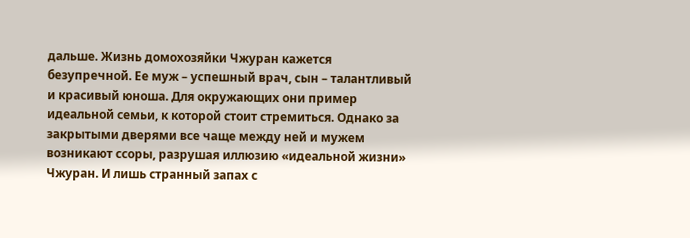дальше. Жизнь домохозяйки Чжуран кажется безупречной. Ее муж – успешный врач, сын – талантливый и красивый юноша. Для окружающих они пример идеальной семьи, к которой стоит стремиться. Однако за закрытыми дверями все чаще между ней и мужем возникают ссоры, разрушая иллюзию «идеальной жизни» Чжуран. И лишь странный запах с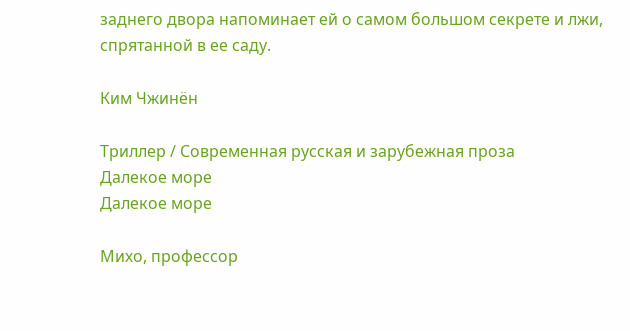заднего двора напоминает ей о самом большом секрете и лжи, спрятанной в ее саду.

Ким Чжинён

Триллер / Современная русская и зарубежная проза
Далекое море
Далекое море

Михо, профессор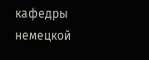кафедры немецкой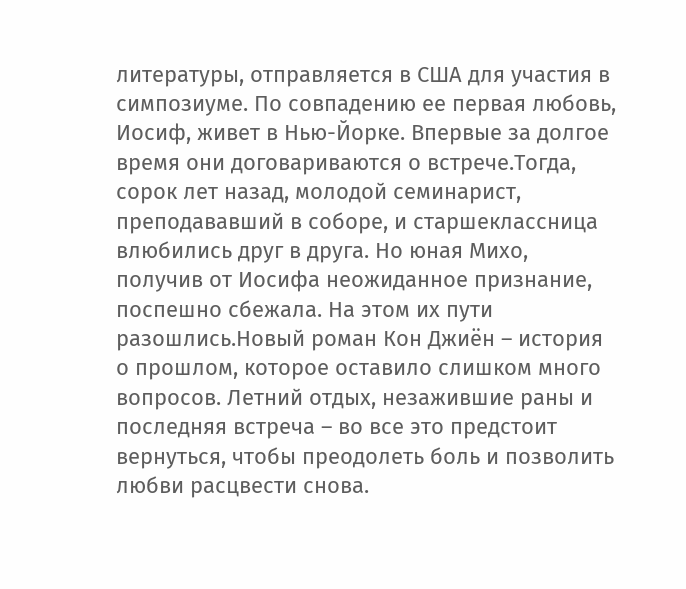литературы, отправляется в США для участия в симпозиуме. По совпадению ее первая любовь, Иосиф, живет в Нью-Йорке. Впервые за долгое время они договариваются о встрече.Тогда, сорок лет назад, молодой семинарист, преподававший в соборе, и старшеклассница влюбились друг в друга. Но юная Михо, получив от Иосифа неожиданное признание, поспешно сбежала. На этом их пути разошлись.Новый роман Кон Джиён – история о прошлом, которое оставило слишком много вопросов. Летний отдых, незажившие раны и последняя встреча – во все это предстоит вернуться, чтобы преодолеть боль и позволить любви расцвести снова.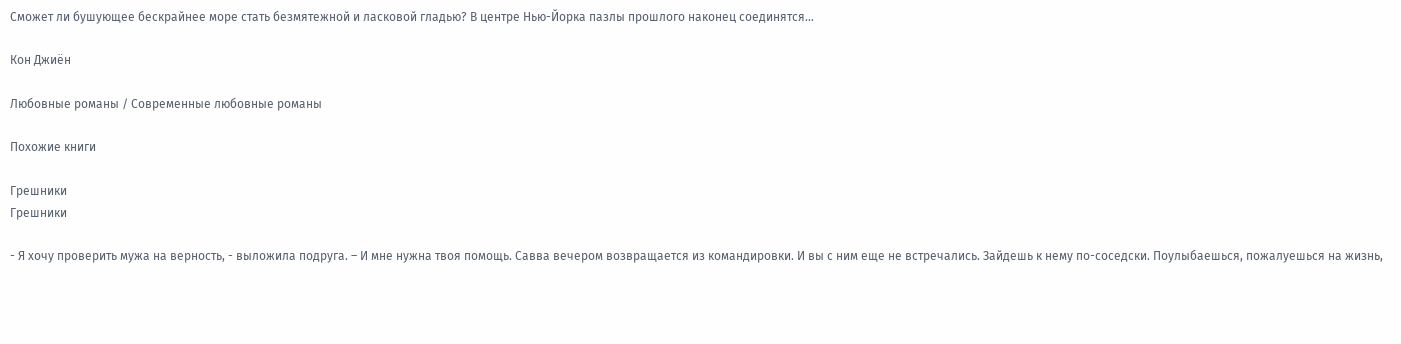Сможет ли бушующее бескрайнее море стать безмятежной и ласковой гладью? В центре Нью-Йорка пазлы прошлого наконец соединятся…

Кон Джиён

Любовные романы / Современные любовные романы

Похожие книги

Грешники
Грешники

- Я хочу проверить мужа на верность, - выложила подруга. – И мне нужна твоя помощь. Савва вечером возвращается из командировки. И вы с ним еще не встречались. Зайдешь к нему по-соседски. Поулыбаешься, пожалуешься на жизнь,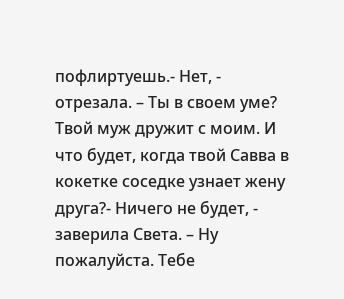пофлиртуешь.- Нет, - отрезала. – Ты в своем уме? Твой муж дружит с моим. И что будет, когда твой Савва в кокетке соседке узнает жену друга?- Ничего не будет, - заверила Света. – Ну пожалуйста. Тебе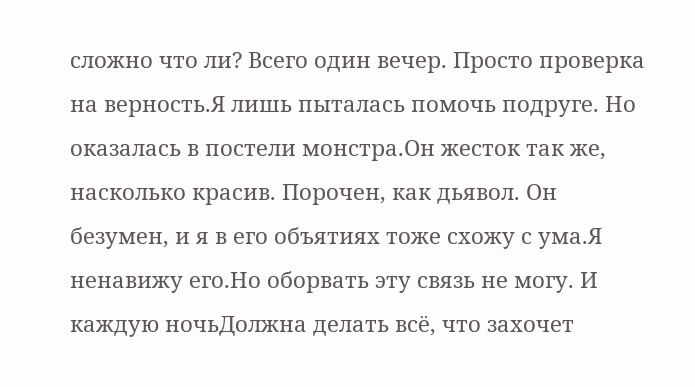сложно что ли? Всего один вечер. Просто проверка на верность.Я лишь пыталась помочь подруге. Но оказалась в постели монстра.Он жесток так же, насколько красив. Порочен, как дьявол. Он безумен, и я в его объятиях тоже схожу с ума.Я ненавижу его.Но оборвать эту связь не могу. И каждую ночьДолжна делать всё, что захочет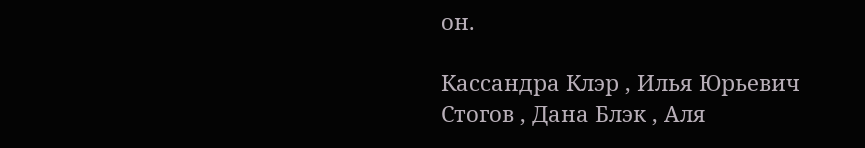он.

Кассандра Клэр , Илья Юрьевич Стогов , Дана Блэк , Аля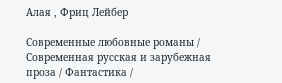Алая , Фриц Лейбер

Современные любовные романы / Современная русская и зарубежная проза / Фантастика /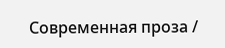Современная проза /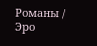Романы / Эро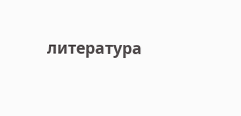литература